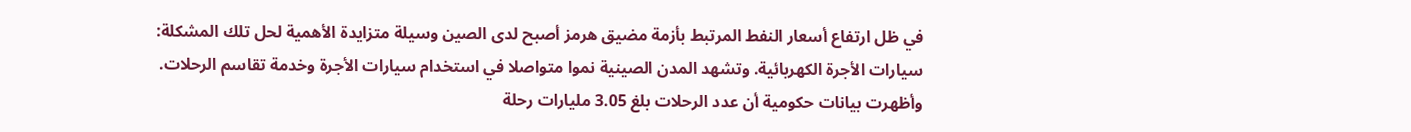في ظل ارتفاع أسعار النفط المرتبط بأزمة مضيق هرمز أصبح لدى الصين وسيلة متزايدة الأهمية لحل تلك المشكلة: سيارات الأجرة الكهربائية. وتشهد المدن الصينية نموا متواصلا في استخدام سيارات الأجرة وخدمة تقاسم الرحلات. وأظهرت بيانات حكومية أن عدد الرحلات بلغ 3.05 مليارات رحلة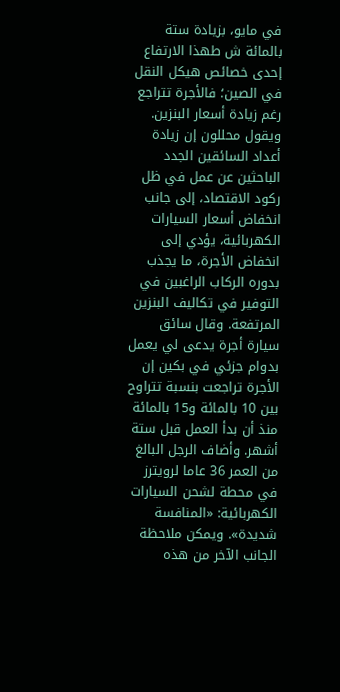في مايو، بزيادة ستة بالمائة ش طهذا الارتفاع إحدى خصائص هيكل النقل في الصين؛ فالأجرة تتراجع رغم زيادة أسعار البنزين. ويقول محللون إن زيادة أعداد السائقين الجدد الباحثين عن عمل في ظل ركود الاقتصاد، إلى جانب انخفاض أسعار السيارات الكهربائية، يؤدي إلى انخفاض الأجرة، ما يجذب بدوره الركاب الراغبين في التوفير في تكاليف البنزين المرتفعة. وقال سائق سيارة أجرة يدعى لي يعمل بدوام جزئي في بكين إن الأجرة تراجعت بنسبة تتراوح بين 10 بالمائة و15 بالمائة منذ أن بدأ العمل قبل ستة أشهر. وأضاف الرجل البالغ من العمر 36 عاما لرويترز في محطة لشحن السيارات الكهربائية: «المنافسة شديدة». ويمكن ملاحظة الجانب الآخر من هذه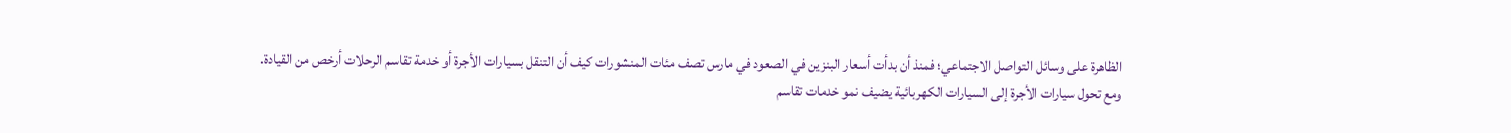الظاهرة على وسائل التواصل الاجتماعي؛ فمنذ أن بدأت أسعار البنزين في الصعود في مارس تصف مئات المنشورات كيف أن التنقل بسيارات الأجرة أو خدمة تقاسم الرحلات أرخص من القيادة.
ومع تحول سيارات الأجرة إلى السيارات الكهربائية يضيف نمو خدمات تقاسم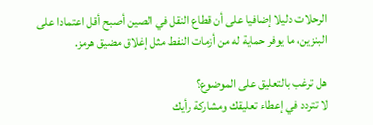الرحلات دليلا إضافيا على أن قطاع النقل في الصين أصبح أقل اعتمادا على البنزين، ما يوفر حماية له من أزمات النفط مثل إغلاق مضيق هرمز.

هل ترغب بالتعليق على الموضوع؟
لا تتردد في إعطاء تعليقك ومشاركة رأيك